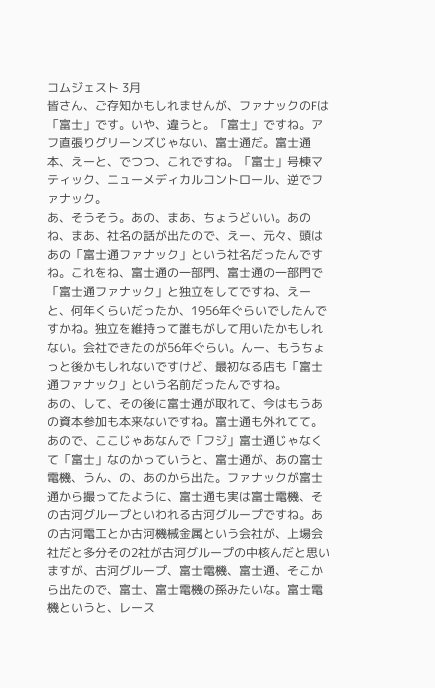コムジェスト 3月
皆さん、ご存知かもしれませんが、ファナックのFは「富士」です。いや、違うと。「富士」ですね。アフ直張りグリーンズじゃない、富士通だ。富士通本、えーと、でつつ、これですね。「富士」号棟マティック、ニューメディカルコントロール、逆でファナック。
あ、そうそう。あの、まあ、ちょうどいい。あのね、まあ、社名の話が出たので、えー、元々、頭はあの「富士通ファナック」という社名だったんですね。これをね、富士通の一部門、富士通の一部門で「富士通ファナック」と独立をしてですね、えーと、何年くらいだったか、1956年ぐらいでしたんですかね。独立を維持って誰もがして用いたかもしれない。会社できたのが56年ぐらい。んー、もうちょっと後かもしれないですけど、最初なる店も「富士通ファナック」という名前だったんですね。
あの、して、その後に富士通が取れて、今はもうあの資本参加も本来ないですね。富士通も外れてて。あので、ここじゃあなんで「フジ」富士通じゃなくて「富士」なのかっていうと、富士通が、あの富士電機、うん、の、あのから出た。ファナックが富士通から撮ってたように、富士通も実は富士電機、その古河グループといわれる古河グループですね。あの古河電工とか古河機械金属という会社が、上場会社だと多分その2社が古河グループの中核んだと思いますが、古河グループ、富士電機、富士通、そこから出たので、富士、富士電機の孫みたいな。富士電機というと、レース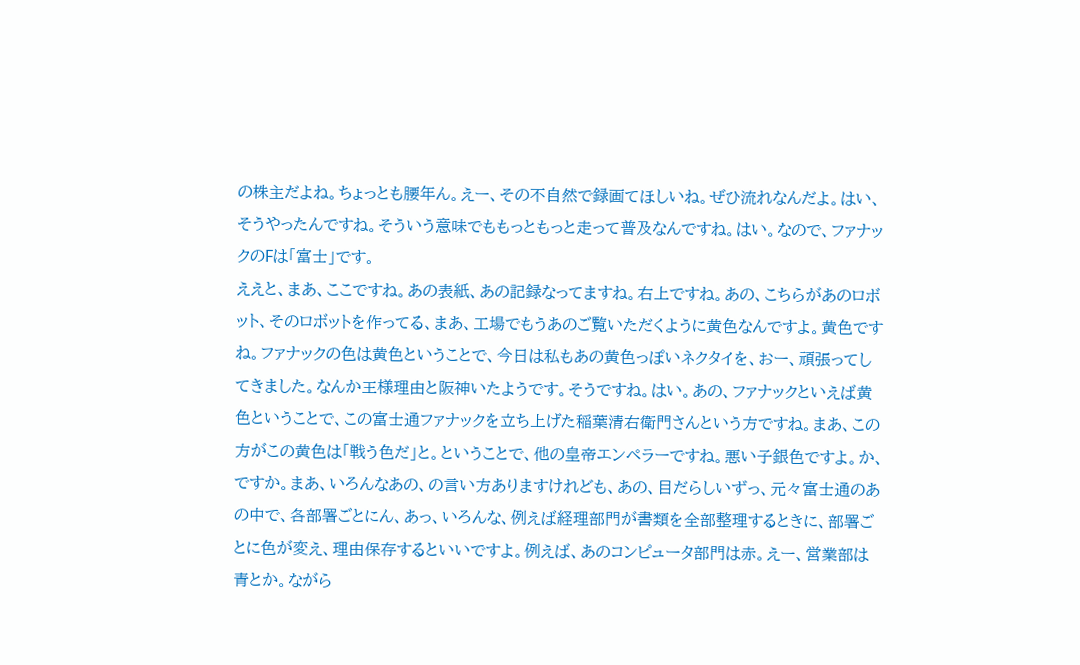の株主だよね。ちょっとも腰年ん。えー、その不自然で録画てほしいね。ぜひ流れなんだよ。はい、そうやったんですね。そういう意味でももっともっと走って普及なんですね。はい。なので、ファナックのFは「富士」です。
ええと、まあ、ここですね。あの表紙、あの記録なってますね。右上ですね。あの、こちらがあのロボット、そのロボットを作ってる、まあ、工場でもうあのご覧いただくように黄色なんですよ。黄色ですね。ファナックの色は黄色ということで、今日は私もあの黄色っぽいネクタイを、おー、頑張ってしてきました。なんか王様理由と阪神いたようです。そうですね。はい。あの、ファナックといえば黄色ということで、この富士通ファナックを立ち上げた稲葉清右衛門さんという方ですね。まあ、この方がこの黄色は「戦う色だ」と。ということで、他の皇帝エンペラーですね。悪い子銀色ですよ。か、ですか。まあ、いろんなあの、の言い方ありますけれども、あの、目だらしいずっ、元々富士通のあの中で、各部署ごとにん、あっ、いろんな、例えば経理部門が書類を全部整理するときに、部署ごとに色が変え、理由保存するといいですよ。例えば、あのコンピュータ部門は赤。えー、営業部は青とか。ながら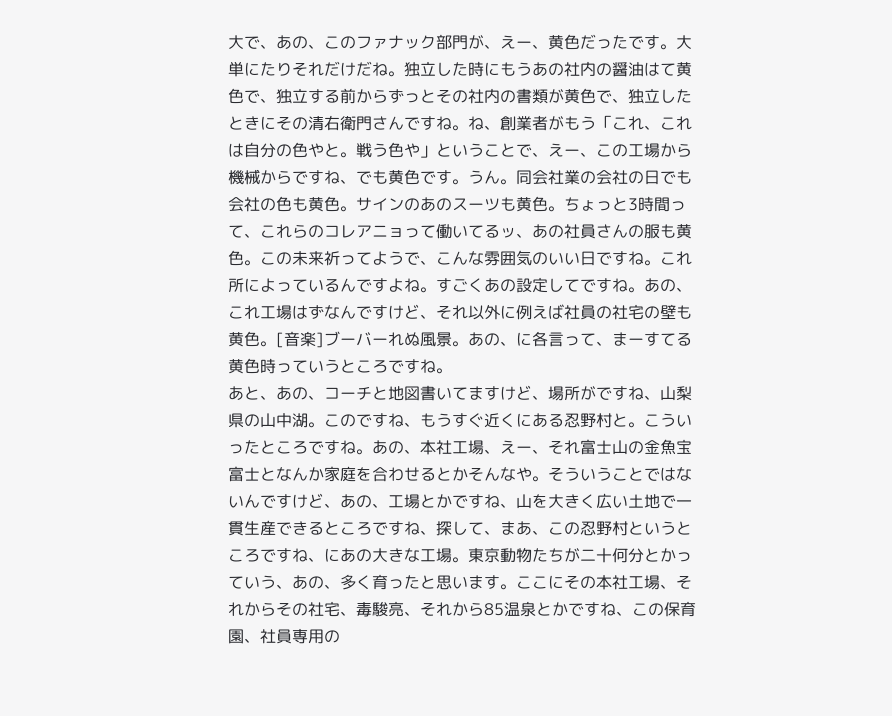大で、あの、このファナック部門が、えー、黄色だったです。大単にたりそれだけだね。独立した時にもうあの社内の醤油はて黄色で、独立する前からずっとその社内の書類が黄色で、独立したときにその清右衛門さんですね。ね、創業者がもう「これ、これは自分の色やと。戦う色や」ということで、えー、この工場から機械からですね、でも黄色です。うん。同会社業の会社の日でも会社の色も黄色。サインのあのスーツも黄色。ちょっと3時間って、これらのコレアニョって働いてるッ、あの社員さんの服も黄色。この未来祈ってようで、こんな雰囲気のいい日ですね。これ所によっているんですよね。すごくあの設定してですね。あの、これ工場はずなんですけど、それ以外に例えば社員の社宅の壁も黄色。[音楽]ブーバーれぬ風景。あの、に各言って、まーすてる黄色時っていうところですね。
あと、あの、コーチと地図書いてますけど、場所がですね、山梨県の山中湖。このですね、もうすぐ近くにある忍野村と。こういったところですね。あの、本社工場、えー、それ富士山の金魚宝富士となんか家庭を合わせるとかそんなや。そういうことではないんですけど、あの、工場とかですね、山を大きく広い土地で一貫生産できるところですね、探して、まあ、この忍野村というところですね、にあの大きな工場。東京動物たちが二十何分とかっていう、あの、多く育ったと思います。ここにその本社工場、それからその社宅、毒駿亮、それから85温泉とかですね、この保育園、社員専用の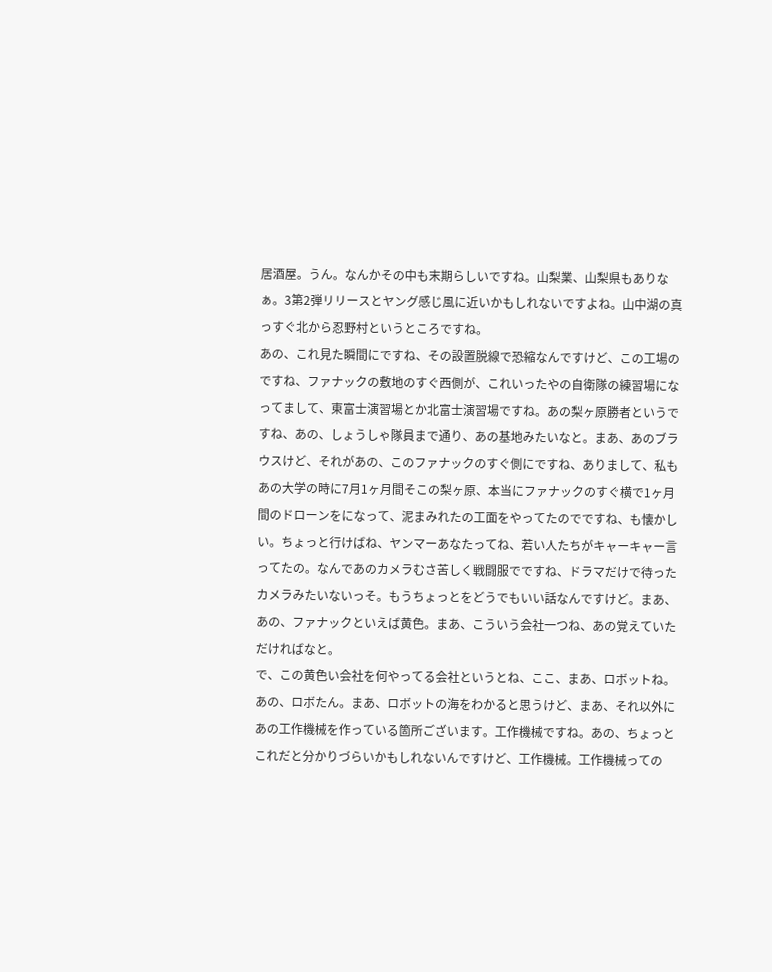居酒屋。うん。なんかその中も末期らしいですね。山梨業、山梨県もありなぁ。3第2弾リリースとヤング感じ風に近いかもしれないですよね。山中湖の真っすぐ北から忍野村というところですね。
あの、これ見た瞬間にですね、その設置脱線で恐縮なんですけど、この工場のですね、ファナックの敷地のすぐ西側が、これいったやの自衛隊の練習場になってまして、東富士演習場とか北富士演習場ですね。あの梨ヶ原勝者というですね、あの、しょうしゃ隊員まで通り、あの基地みたいなと。まあ、あのブラウスけど、それがあの、このファナックのすぐ側にですね、ありまして、私もあの大学の時に7月1ヶ月間そこの梨ヶ原、本当にファナックのすぐ横で1ヶ月間のドローンをになって、泥まみれたの工面をやってたのでですね、も懐かしい。ちょっと行けばね、ヤンマーあなたってね、若い人たちがキャーキャー言ってたの。なんであのカメラむさ苦しく戦闘服でですね、ドラマだけで待ったカメラみたいないっそ。もうちょっとをどうでもいい話なんですけど。まあ、あの、ファナックといえば黄色。まあ、こういう会社一つね、あの覚えていただければなと。
で、この黄色い会社を何やってる会社というとね、ここ、まあ、ロボットね。あの、ロボたん。まあ、ロボットの海をわかると思うけど、まあ、それ以外にあの工作機械を作っている箇所ございます。工作機械ですね。あの、ちょっとこれだと分かりづらいかもしれないんですけど、工作機械。工作機械っての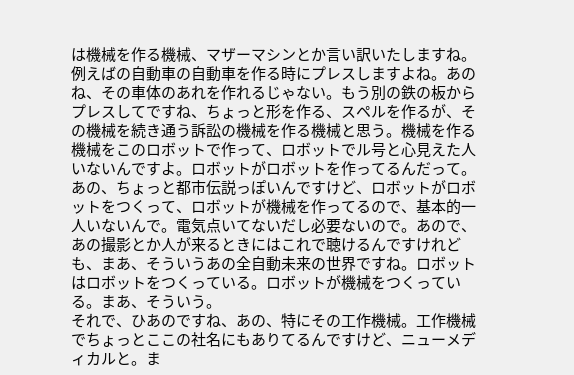は機械を作る機械、マザーマシンとか言い訳いたしますね。例えばの自動車の自動車を作る時にプレスしますよね。あのね、その車体のあれを作れるじゃない。もう別の鉄の板からプレスしてですね、ちょっと形を作る、スペルを作るが、その機械を続き通う訴訟の機械を作る機械と思う。機械を作る機械をこのロボットで作って、ロボットでル号と心見えた人いないんですよ。ロボットがロボットを作ってるんだって。あの、ちょっと都市伝説っぽいんですけど、ロボットがロボットをつくって、ロボットが機械を作ってるので、基本的一人いないんで。電気点いてないだし必要ないので。あので、あの撮影とか人が来るときにはこれで聴けるんですけれども、まあ、そういうあの全自動未来の世界ですね。ロボットはロボットをつくっている。ロボットが機械をつくっている。まあ、そういう。
それで、ひあのですね、あの、特にその工作機械。工作機械でちょっとここの社名にもありてるんですけど、ニューメディカルと。ま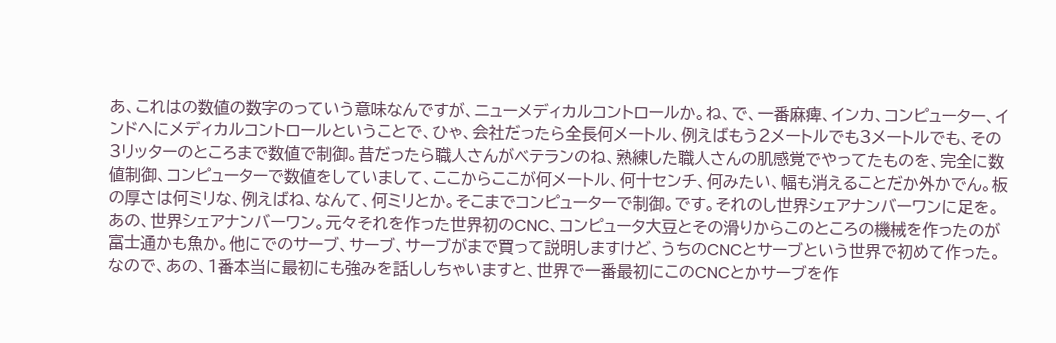あ、これはの数値の数字のっていう意味なんですが、ニューメディカルコントロールか。ね、で、一番麻痺、インカ、コンピューター、インドへにメディカルコントロールということで、ひゃ、会社だったら全長何メートル、例えばもう2メートルでも3メートルでも、その3リッターのところまで数値で制御。昔だったら職人さんがベテランのね、熟練した職人さんの肌感覚でやってたものを、完全に数値制御、コンピューターで数値をしていまして、ここからここが何メートル、何十センチ、何みたい、幅も消えることだか外かでん。板の厚さは何ミリな、例えばね、なんて、何ミリとか。そこまでコンピューターで制御。です。それのし世界シェアナンバーワンに足を。あの、世界シェアナンバーワン。元々それを作った世界初のCNC、コンピュータ大豆とその滑りからこのところの機械を作ったのが富士通かも魚か。他にでのサーブ、サーブ、サーブがまで買って説明しますけど、うちのCNCとサーブという世界で初めて作った。なので、あの、1番本当に最初にも強みを話ししちゃいますと、世界で一番最初にこのCNCとかサーブを作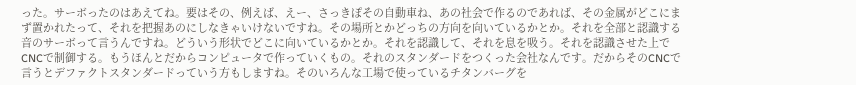った。サーボったのはあえてね。要はその、例えば、えー、さっきぽその自動車ね、あの社会で作るのであれば、その金属がどこにまず置かれたって、それを把握あのにしなきゃいけないですね。その場所とかどっちの方向を向いているかとか。それを全部と認識する音のサーボって言うんですね。どういう形状でどこに向いているかとか。それを認識して、それを息を吸う。それを認識させた上でCNCで制御する。もうほんとだからコンピュータで作っていくもの。それのスタンダードをつくった会社なんです。だからそのCNCで言うとデファクトスタンダードっていう方もしますね。そのいろんな工場で使っているチタンバーグを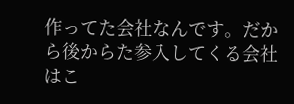作ってた会社なんです。だから後からた参入してくる会社はこ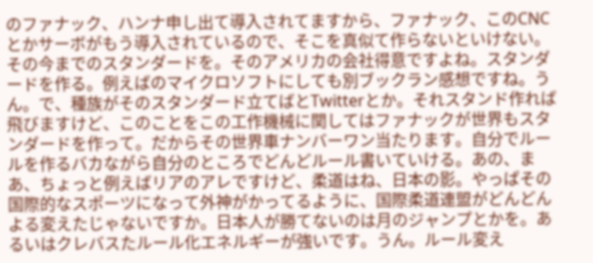のファナック、ハンナ申し出て導入されてますから、ファナック、このCNCとかサーボがもう導入されているので、そこを真似て作らないといけない。その今までのスタンダードを。そのアメリカの会社得意ですよね。スタンダードを作る。例えばのマイクロソフトにしても別ブックラン感想ですね。うん。で、種族がそのスタンダード立てばとTwitterとか。それスタンド作れば飛びますけど、このことをこの工作機械に関してはファナックが世界もスタンダードを作って。だからその世界車ナンバーワン当たります。自分でルールを作るバカながら自分のところでどんどルール書いていける。あの、まあ、ちょっと例えばリアのアレですけど、柔道はね、日本の影。やっぱその国際的なスポーツになって外神がかってるように、国際柔道連盟がどんどんよる変えたじゃないですか。日本人が勝てないのは月のジャンプとかを。あるいはクレバスたルール化エネルギーが強いです。うん。ルール変え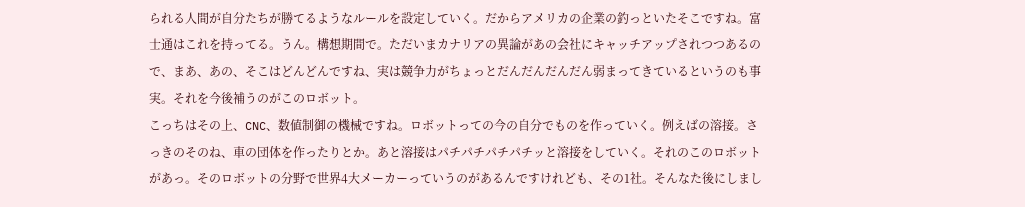られる人間が自分たちが勝てるようなルールを設定していく。だからアメリカの企業の釣っといたそこですね。富士通はこれを持ってる。うん。構想期間で。ただいまカナリアの異論があの会社にキャッチアップされつつあるので、まあ、あの、そこはどんどんですね、実は競争力がちょっとだんだんだんだん弱まってきているというのも事実。それを今後補うのがこのロボット。
こっちはその上、CNC、数値制御の機械ですね。ロボットっての今の自分でものを作っていく。例えばの溶接。さっきのそのね、車の団体を作ったりとか。あと溶接はパチパチパチパチッと溶接をしていく。それのこのロボットがあっ。そのロボットの分野で世界4大メーカーっていうのがあるんですけれども、その1社。そんなた後にしまし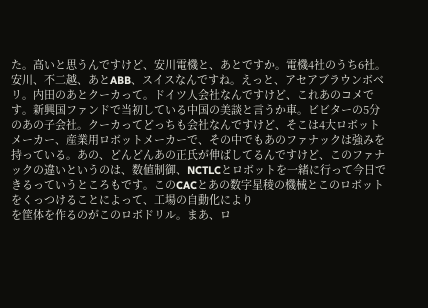た。高いと思うんですけど、安川電機と、あとですか。電機4社のうち6社。安川、不二越、あとABB、スイスなんですね。えっと、アセアブラウンボベリ。内田のあとクーカって。ドイツ人会社なんですけど、これあのコメです。新興国ファンドで当初している中国の美談と言うか車。ビビターの5分のあの子会社。クーカってどっちも会社なんですけど、そこは4大ロボットメーカー、産業用ロボットメーカーで、その中でもあのファナックは強みを持っている。あの、どんどんあの正氏が伸ばしてるんですけど、このファナックの違いというのは、数値制御、NCTLCとロボットを一緒に行って今日できるっていうところもです。このCACとあの数字星稜の機械とこのロボットをくっつけることによって、工場の自動化により
を筐体を作るのがこのロボドリル。まあ、ロ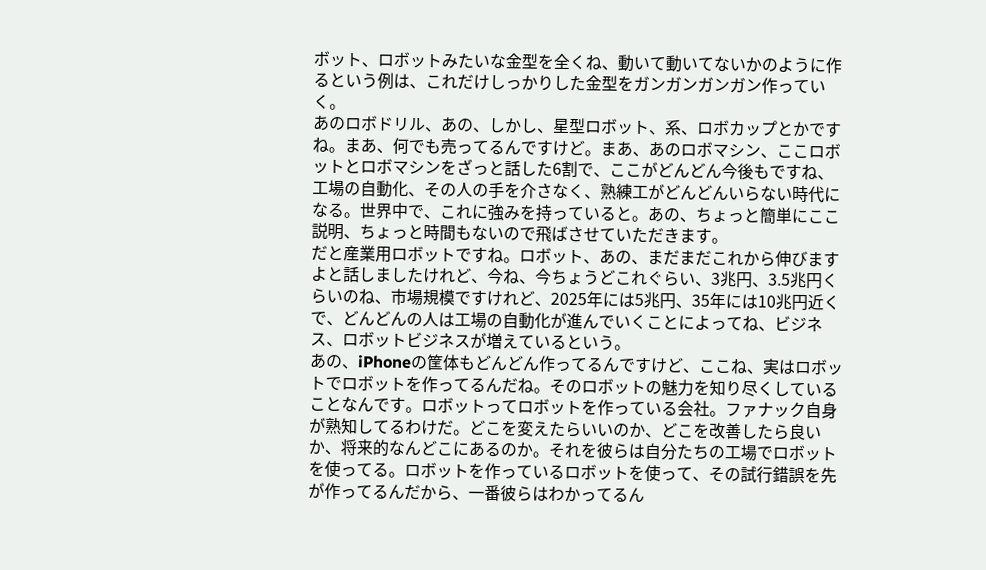ボット、ロボットみたいな金型を全くね、動いて動いてないかのように作るという例は、これだけしっかりした金型をガンガンガンガン作っていく。
あのロボドリル、あの、しかし、星型ロボット、系、ロボカップとかですね。まあ、何でも売ってるんですけど。まあ、あのロボマシン、ここロボットとロボマシンをざっと話した6割で、ここがどんどん今後もですね、工場の自動化、その人の手を介さなく、熟練工がどんどんいらない時代になる。世界中で、これに強みを持っていると。あの、ちょっと簡単にここ説明、ちょっと時間もないので飛ばさせていただきます。
だと産業用ロボットですね。ロボット、あの、まだまだこれから伸びますよと話しましたけれど、今ね、今ちょうどこれぐらい、3兆円、3.5兆円くらいのね、市場規模ですけれど、2025年には5兆円、35年には10兆円近くで、どんどんの人は工場の自動化が進んでいくことによってね、ビジネス、ロボットビジネスが増えているという。
あの、iPhoneの筐体もどんどん作ってるんですけど、ここね、実はロボットでロボットを作ってるんだね。そのロボットの魅力を知り尽くしていることなんです。ロボットってロボットを作っている会社。ファナック自身が熟知してるわけだ。どこを変えたらいいのか、どこを改善したら良いか、将来的なんどこにあるのか。それを彼らは自分たちの工場でロボットを使ってる。ロボットを作っているロボットを使って、その試行錯誤を先が作ってるんだから、一番彼らはわかってるん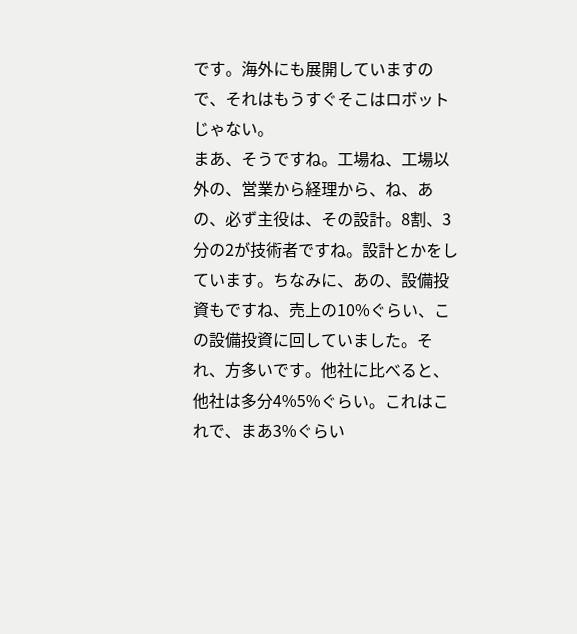です。海外にも展開していますので、それはもうすぐそこはロボットじゃない。
まあ、そうですね。工場ね、工場以外の、営業から経理から、ね、あの、必ず主役は、その設計。8割、3分の2が技術者ですね。設計とかをしています。ちなみに、あの、設備投資もですね、売上の10%ぐらい、この設備投資に回していました。それ、方多いです。他社に比べると、他社は多分4%5%ぐらい。これはこれで、まあ3%ぐらい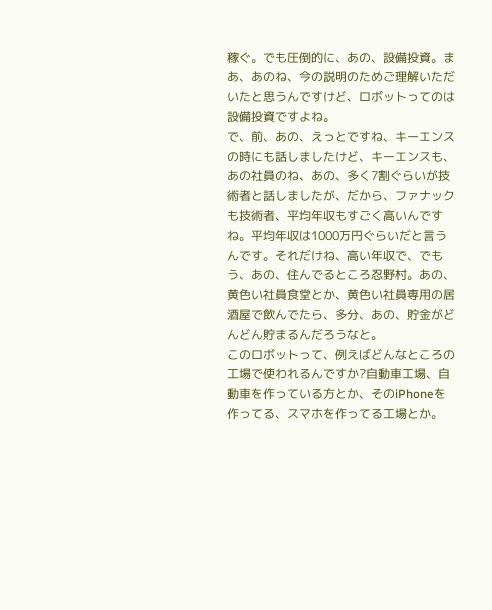稼ぐ。でも圧倒的に、あの、設備投資。まあ、あのね、今の説明のためご理解いただいたと思うんですけど、ロボットってのは設備投資ですよね。
で、前、あの、えっとですね、キーエンスの時にも話しましたけど、キーエンスも、あの社員のね、あの、多く7割ぐらいが技術者と話しましたが、だから、ファナックも技術者、平均年収もすごく高いんですね。平均年収は1000万円ぐらいだと言うんです。それだけね、高い年収で、でもう、あの、住んでるところ忍野村。あの、黄色い社員食堂とか、黄色い社員専用の居酒屋で飲んでたら、多分、あの、貯金がどんどん貯まるんだろうなと。
このロボットって、例えばどんなところの工場で使われるんですか?自動車工場、自動車を作っている方とか、そのiPhoneを作ってる、スマホを作ってる工場とか。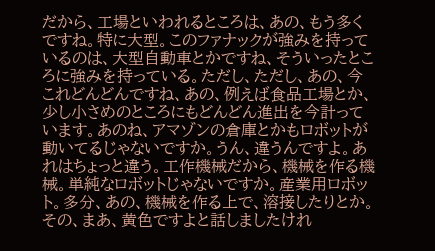だから、工場といわれるところは、あの、もう多くですね。特に大型。このファナックが強みを持っているのは、大型自動車とかですね、そういったところに強みを持っている。ただし、ただし、あの、今これどんどんですね、あの、例えば食品工場とか、少し小さめのところにもどんどん進出を今計っています。あのね、アマゾンの倉庫とかもロボットが動いてるじゃないですか。うん、違うんですよ。あれはちょっと違う。工作機械だから、機械を作る機械。単純なロボットじゃないですか。産業用ロボット。多分、あの、機械を作る上で、溶接したりとか。その、まあ、黄色ですよと話しましたけれ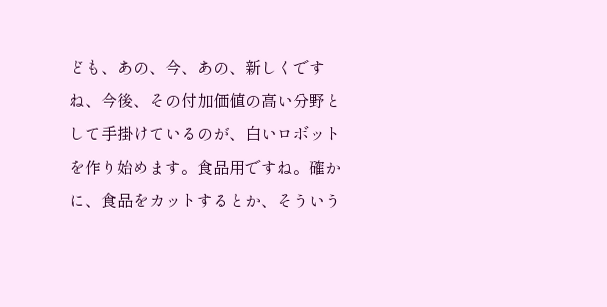ども、あの、今、あの、新しくですね、今後、その付加価値の高い分野として手掛けているのが、白いロボットを作り始めます。食品用ですね。確かに、食品をカットするとか、そういう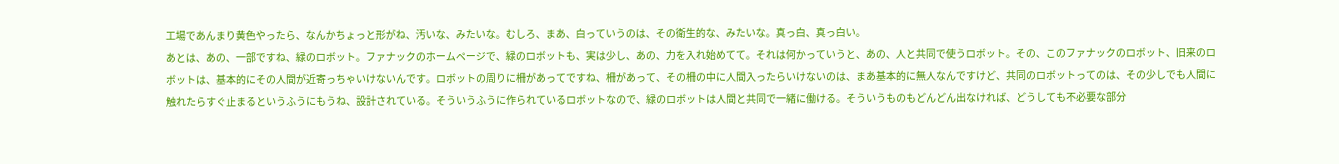工場であんまり黄色やったら、なんかちょっと形がね、汚いな、みたいな。むしろ、まあ、白っていうのは、その衛生的な、みたいな。真っ白、真っ白い。
あとは、あの、一部ですね、緑のロボット。ファナックのホームページで、緑のロボットも、実は少し、あの、力を入れ始めてて。それは何かっていうと、あの、人と共同で使うロボット。その、このファナックのロボット、旧来のロボットは、基本的にその人間が近寄っちゃいけないんです。ロボットの周りに柵があってですね、柵があって、その柵の中に人間入ったらいけないのは、まあ基本的に無人なんですけど、共同のロボットってのは、その少しでも人間に触れたらすぐ止まるというふうにもうね、設計されている。そういうふうに作られているロボットなので、緑のロボットは人間と共同で一緒に働ける。そういうものもどんどん出なければ、どうしても不必要な部分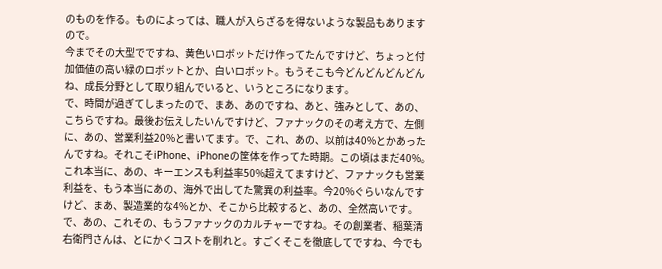のものを作る。ものによっては、職人が入らざるを得ないような製品もありますので。
今までその大型でですね、黄色いロボットだけ作ってたんですけど、ちょっと付加価値の高い緑のロボットとか、白いロボット。もうそこも今どんどんどんどんね、成長分野として取り組んでいると、いうところになります。
で、時間が過ぎてしまったので、まあ、あのですね、あと、強みとして、あの、こちらですね。最後お伝えしたいんですけど、ファナックのその考え方で、左側に、あの、営業利益20%と書いてます。で、これ、あの、以前は40%とかあったんですね。それこそiPhone、iPhoneの筐体を作ってた時期。この頃はまだ40%。これ本当に、あの、キーエンスも利益率50%超えてますけど、ファナックも営業利益を、もう本当にあの、海外で出してた驚異の利益率。今20%ぐらいなんですけど、まあ、製造業的な4%とか、そこから比較すると、あの、全然高いです。
で、あの、これその、もうファナックのカルチャーですね。その創業者、稲葉清右衛門さんは、とにかくコストを削れと。すごくそこを徹底してですね、今でも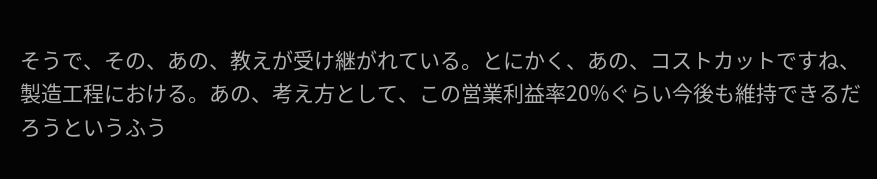そうで、その、あの、教えが受け継がれている。とにかく、あの、コストカットですね、製造工程における。あの、考え方として、この営業利益率20%ぐらい今後も維持できるだろうというふう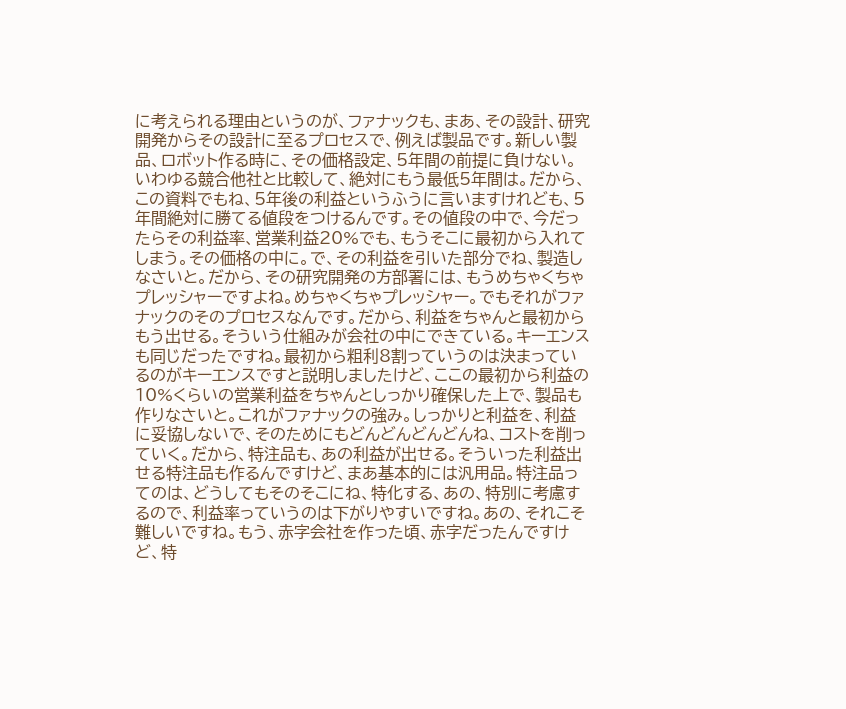に考えられる理由というのが、ファナックも、まあ、その設計、研究開発からその設計に至るプロセスで、例えば製品です。新しい製品、ロボット作る時に、その価格設定、5年間の前提に負けない。いわゆる競合他社と比較して、絶対にもう最低5年間は。だから、この資料でもね、5年後の利益というふうに言いますけれども、5年間絶対に勝てる値段をつけるんです。その値段の中で、今だったらその利益率、営業利益20%でも、もうそこに最初から入れてしまう。その価格の中に。で、その利益を引いた部分でね、製造しなさいと。だから、その研究開発の方部署には、もうめちゃくちゃプレッシャーですよね。めちゃくちゃプレッシャー。でもそれがファナックのそのプロセスなんです。だから、利益をちゃんと最初からもう出せる。そういう仕組みが会社の中にできている。キーエンスも同じだったですね。最初から粗利8割っていうのは決まっているのがキーエンスですと説明しましたけど、ここの最初から利益の10%くらいの営業利益をちゃんとしっかり確保した上で、製品も作りなさいと。これがファナックの強み。しっかりと利益を、利益に妥協しないで、そのためにもどんどんどんどんね、コストを削っていく。だから、特注品も、あの利益が出せる。そういった利益出せる特注品も作るんですけど、まあ基本的には汎用品。特注品ってのは、どうしてもそのそこにね、特化する、あの、特別に考慮するので、利益率っていうのは下がりやすいですね。あの、それこそ難しいですね。もう、赤字会社を作った頃、赤字だったんですけど、特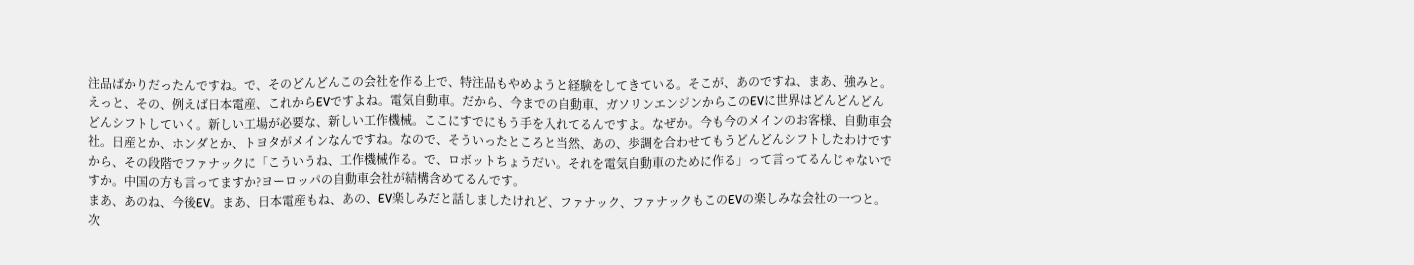注品ばかりだったんですね。で、そのどんどんこの会社を作る上で、特注品もやめようと経験をしてきている。そこが、あのですね、まあ、強みと。
えっと、その、例えば日本電産、これからEVですよね。電気自動車。だから、今までの自動車、ガソリンエンジンからこのEVに世界はどんどんどんどんシフトしていく。新しい工場が必要な、新しい工作機械。ここにすでにもう手を入れてるんですよ。なぜか。今も今のメインのお客様、自動車会社。日産とか、ホンダとか、トヨタがメインなんですね。なので、そういったところと当然、あの、歩調を合わせてもうどんどんシフトしたわけですから、その段階でファナックに「こういうね、工作機械作る。で、ロボットちょうだい。それを電気自動車のために作る」って言ってるんじゃないですか。中国の方も言ってますか?ヨーロッパの自動車会社が結構含めてるんです。
まあ、あのね、今後EV。まあ、日本電産もね、あの、EV楽しみだと話しましたけれど、ファナック、ファナックもこのEVの楽しみな会社の一つと。次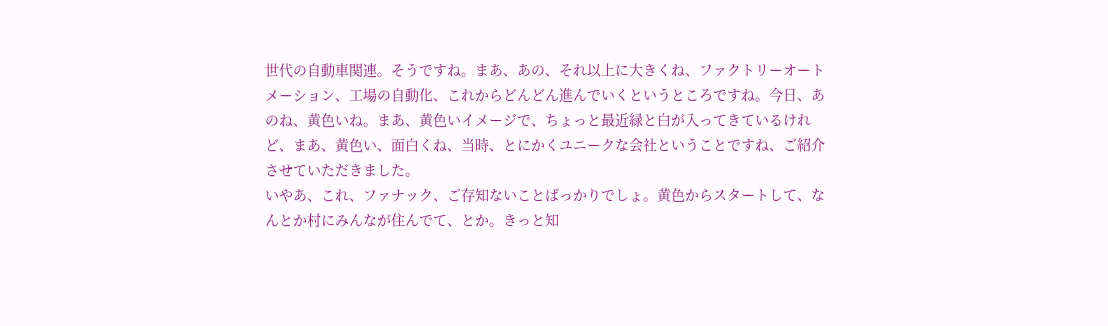世代の自動車関連。そうですね。まあ、あの、それ以上に大きくね、ファクトリーオートメーション、工場の自動化、これからどんどん進んでいくというところですね。今日、あのね、黄色いね。まあ、黄色いイメージで、ちょっと最近緑と白が入ってきているけれど、まあ、黄色い、面白くね、当時、とにかくユニークな会社ということですね、ご紹介させていただきました。
いやあ、これ、ファナック、ご存知ないことばっかりでしょ。黄色からスタートして、なんとか村にみんなが住んでて、とか。きっと知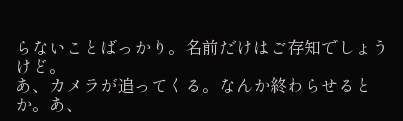らないことばっかり。名前だけはご存知でしょうけど。
あ、カメラが追ってくる。なんか終わらせるとか。あ、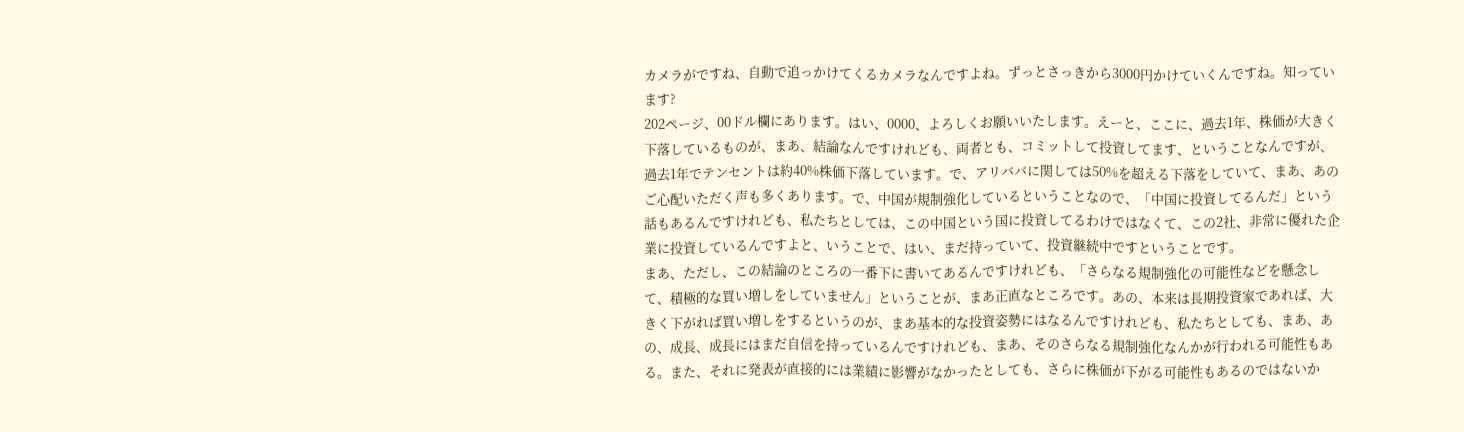カメラがですね、自動で追っかけてくるカメラなんですよね。ずっとさっきから3000円かけていくんですね。知っています?
202ページ、00ドル欄にあります。はい、0000、よろしくお願いいたします。えーと、ここに、過去1年、株価が大きく下落しているものが、まあ、結論なんですけれども、両者とも、コミットして投資してます、ということなんですが、過去1年でテンセントは約40%株価下落しています。で、アリババに関しては50%を超える下落をしていて、まあ、あのご心配いただく声も多くあります。で、中国が規制強化しているということなので、「中国に投資してるんだ」という話もあるんですけれども、私たちとしては、この中国という国に投資してるわけではなくて、この2社、非常に優れた企業に投資しているんですよと、いうことで、はい、まだ持っていて、投資継続中ですということです。
まあ、ただし、この結論のところの一番下に書いてあるんですけれども、「さらなる規制強化の可能性などを懸念して、積極的な買い増しをしていません」ということが、まあ正直なところです。あの、本来は長期投資家であれば、大きく下がれば買い増しをするというのが、まあ基本的な投資姿勢にはなるんですけれども、私たちとしても、まあ、あの、成長、成長にはまだ自信を持っているんですけれども、まあ、そのさらなる規制強化なんかが行われる可能性もある。また、それに発表が直接的には業績に影響がなかったとしても、さらに株価が下がる可能性もあるのではないか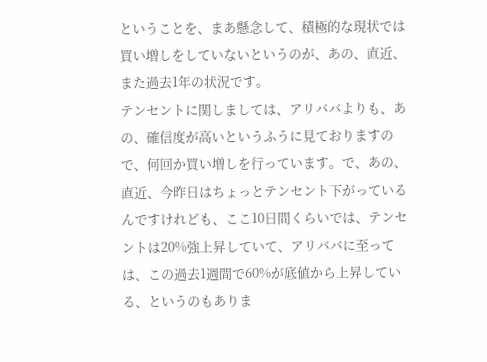ということを、まあ懸念して、積極的な現状では買い増しをしていないというのが、あの、直近、また過去1年の状況です。
テンセントに関しましては、アリババよりも、あの、確信度が高いというふうに見ておりますので、何回か買い増しを行っています。で、あの、直近、今昨日はちょっとテンセント下がっているんですけれども、ここ10日間くらいでは、テンセントは20%強上昇していて、アリババに至っては、この過去1週間で60%が底値から上昇している、というのもありま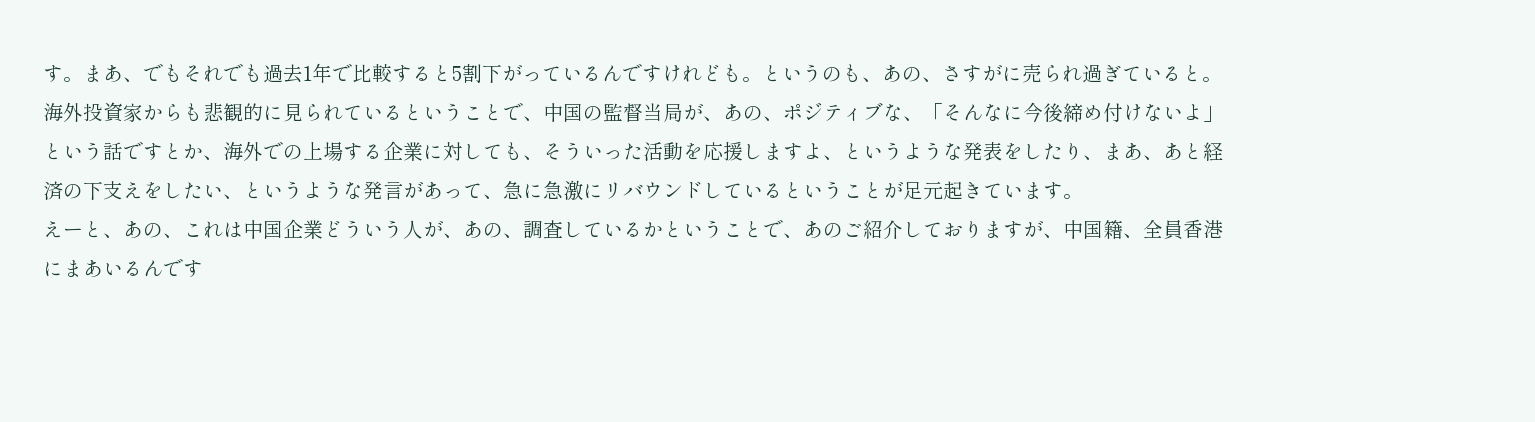す。まあ、でもそれでも過去1年で比較すると5割下がっているんですけれども。というのも、あの、さすがに売られ過ぎていると。海外投資家からも悲観的に見られているということで、中国の監督当局が、あの、ポジティブな、「そんなに今後締め付けないよ」という話ですとか、海外での上場する企業に対しても、そういった活動を応援しますよ、というような発表をしたり、まあ、あと経済の下支えをしたい、というような発言があって、急に急激にリバウンドしているということが足元起きています。
えーと、あの、これは中国企業どういう人が、あの、調査しているかということで、あのご紹介しておりますが、中国籍、全員香港にまあいるんです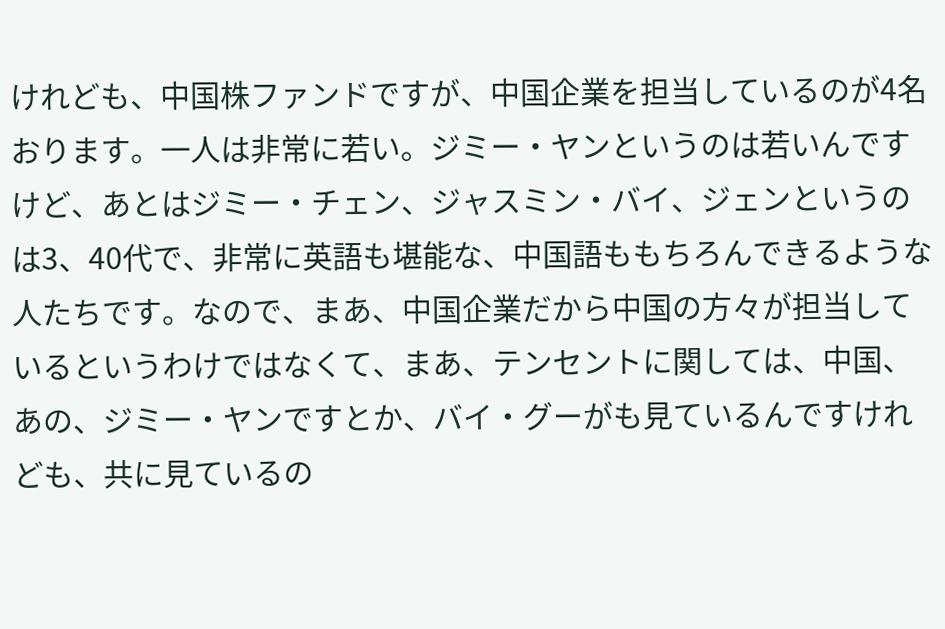けれども、中国株ファンドですが、中国企業を担当しているのが4名おります。一人は非常に若い。ジミー・ヤンというのは若いんですけど、あとはジミー・チェン、ジャスミン・バイ、ジェンというのは3、40代で、非常に英語も堪能な、中国語ももちろんできるような人たちです。なので、まあ、中国企業だから中国の方々が担当しているというわけではなくて、まあ、テンセントに関しては、中国、あの、ジミー・ヤンですとか、バイ・グーがも見ているんですけれども、共に見ているの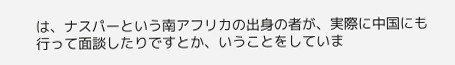は、ナスパーという南アフリカの出身の者が、実際に中国にも行って面談したりですとか、いうことをしていま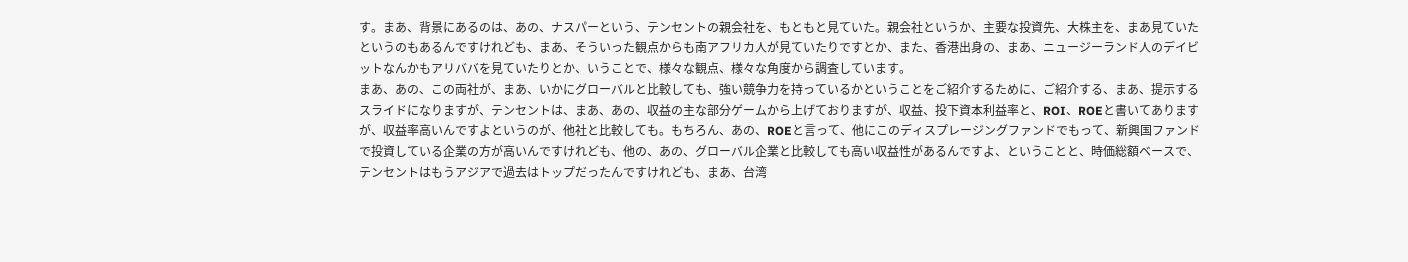す。まあ、背景にあるのは、あの、ナスパーという、テンセントの親会社を、もともと見ていた。親会社というか、主要な投資先、大株主を、まあ見ていたというのもあるんですけれども、まあ、そういった観点からも南アフリカ人が見ていたりですとか、また、香港出身の、まあ、ニュージーランド人のデイビットなんかもアリババを見ていたりとか、いうことで、様々な観点、様々な角度から調査しています。
まあ、あの、この両社が、まあ、いかにグローバルと比較しても、強い競争力を持っているかということをご紹介するために、ご紹介する、まあ、提示するスライドになりますが、テンセントは、まあ、あの、収益の主な部分ゲームから上げておりますが、収益、投下資本利益率と、ROI、ROEと書いてありますが、収益率高いんですよというのが、他社と比較しても。もちろん、あの、ROEと言って、他にこのディスプレージングファンドでもって、新興国ファンドで投資している企業の方が高いんですけれども、他の、あの、グローバル企業と比較しても高い収益性があるんですよ、ということと、時価総額ベースで、テンセントはもうアジアで過去はトップだったんですけれども、まあ、台湾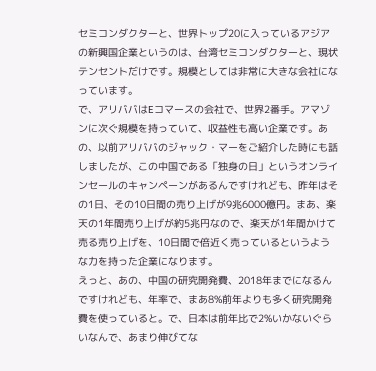セミコンダクターと、世界トップ20に入っているアジアの新興国企業というのは、台湾セミコンダクターと、現状テンセントだけです。規模としては非常に大きな会社になっています。
で、アリババはEコマースの会社で、世界2番手。アマゾンに次ぐ規模を持っていて、収益性も高い企業です。あの、以前アリババのジャック・マーをご紹介した時にも話しましたが、この中国である「独身の日」というオンラインセールのキャンペーンがあるんですけれども、昨年はその1日、その10日間の売り上げが9兆6000億円。まあ、楽天の1年間売り上げが約5兆円なので、楽天が1年間かけて売る売り上げを、10日間で倍近く売っているというような力を持った企業になります。
えっと、あの、中国の研究開発費、2018年までになるんですけれども、年率で、まあ8%前年よりも多く研究開発費を使っていると。で、日本は前年比で2%いかないぐらいなんで、あまり伸びてな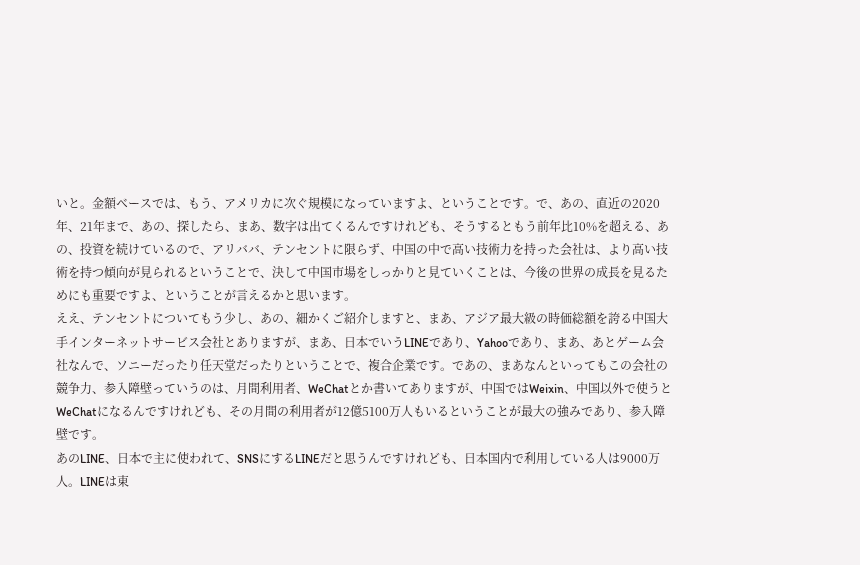いと。金額ベースでは、もう、アメリカに次ぐ規模になっていますよ、ということです。で、あの、直近の2020年、21年まで、あの、探したら、まあ、数字は出てくるんですけれども、そうするともう前年比10%を超える、あの、投資を続けているので、アリババ、テンセントに限らず、中国の中で高い技術力を持った会社は、より高い技術を持つ傾向が見られるということで、決して中国市場をしっかりと見ていくことは、今後の世界の成長を見るためにも重要ですよ、ということが言えるかと思います。
ええ、テンセントについてもう少し、あの、細かくご紹介しますと、まあ、アジア最大級の時価総額を誇る中国大手インターネットサービス会社とありますが、まあ、日本でいうLINEであり、Yahooであり、まあ、あとゲーム会社なんで、ソニーだったり任天堂だったりということで、複合企業です。であの、まあなんといってもこの会社の競争力、参入障壁っていうのは、月間利用者、WeChatとか書いてありますが、中国ではWeixin、中国以外で使うとWeChatになるんですけれども、その月間の利用者が12億5100万人もいるということが最大の強みであり、参入障壁です。
あのLINE、日本で主に使われて、SNSにするLINEだと思うんですけれども、日本国内で利用している人は9000万人。LINEは東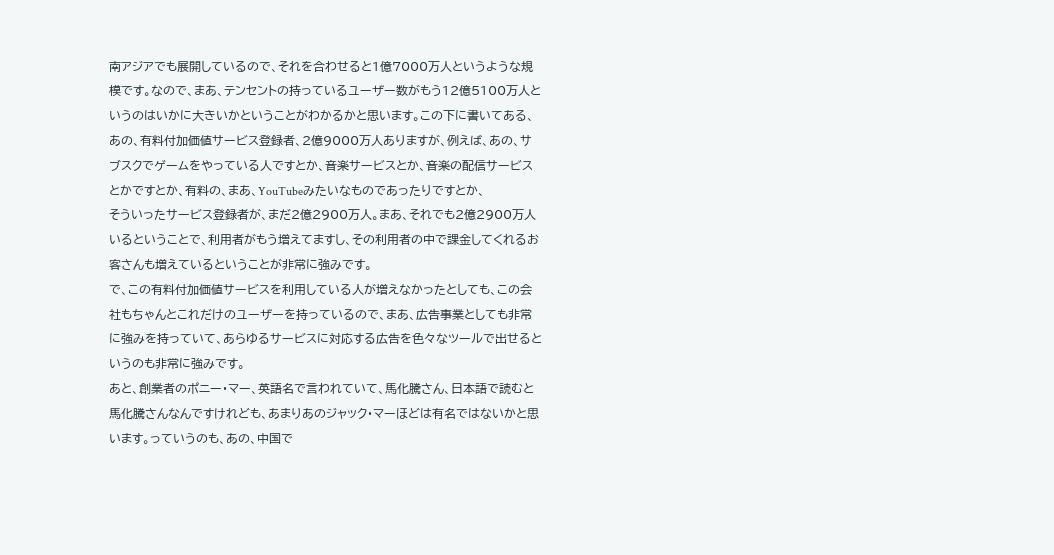南アジアでも展開しているので、それを合わせると1億7000万人というような規模です。なので、まあ、テンセントの持っているユーザー数がもう12億5100万人というのはいかに大きいかということがわかるかと思います。この下に書いてある、あの、有料付加価値サービス登録者、2億9000万人ありますが、例えば、あの、サブスクでゲームをやっている人ですとか、音楽サービスとか、音楽の配信サービスとかですとか、有料の、まあ、YouTubeみたいなものであったりですとか、
そういったサービス登録者が、まだ2億2900万人。まあ、それでも2億2900万人いるということで、利用者がもう増えてますし、その利用者の中で課金してくれるお客さんも増えているということが非常に強みです。
で、この有料付加価値サービスを利用している人が増えなかったとしても、この会社もちゃんとこれだけのユーザーを持っているので、まあ、広告事業としても非常に強みを持っていて、あらゆるサービスに対応する広告を色々なツールで出せるというのも非常に強みです。
あと、創業者のポニー・マー、英語名で言われていて、馬化騰さん、日本語で読むと馬化騰さんなんですけれども、あまりあのジャック・マーほどは有名ではないかと思います。っていうのも、あの、中国で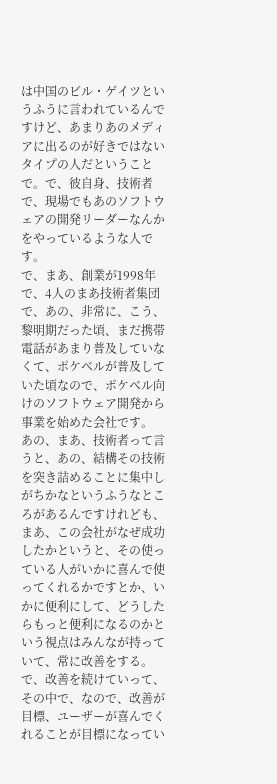は中国のビル・ゲイツというふうに言われているんですけど、あまりあのメディアに出るのが好きではないタイプの人だということで。で、彼自身、技術者で、現場でもあのソフトウェアの開発リーダーなんかをやっているような人です。
で、まあ、創業が1998年で、4人のまあ技術者集団で、あの、非常に、こう、黎明期だった頃、まだ携帯電話があまり普及していなくて、ポケベルが普及していた頃なので、ポケベル向けのソフトウェア開発から事業を始めた会社です。
あの、まあ、技術者って言うと、あの、結構その技術を突き詰めることに集中しがちかなというふうなところがあるんですけれども、まあ、この会社がなぜ成功したかというと、その使っている人がいかに喜んで使ってくれるかですとか、いかに便利にして、どうしたらもっと便利になるのかという視点はみんなが持っていて、常に改善をする。で、改善を続けていって、その中で、なので、改善が目標、ユーザーが喜んでくれることが目標になってい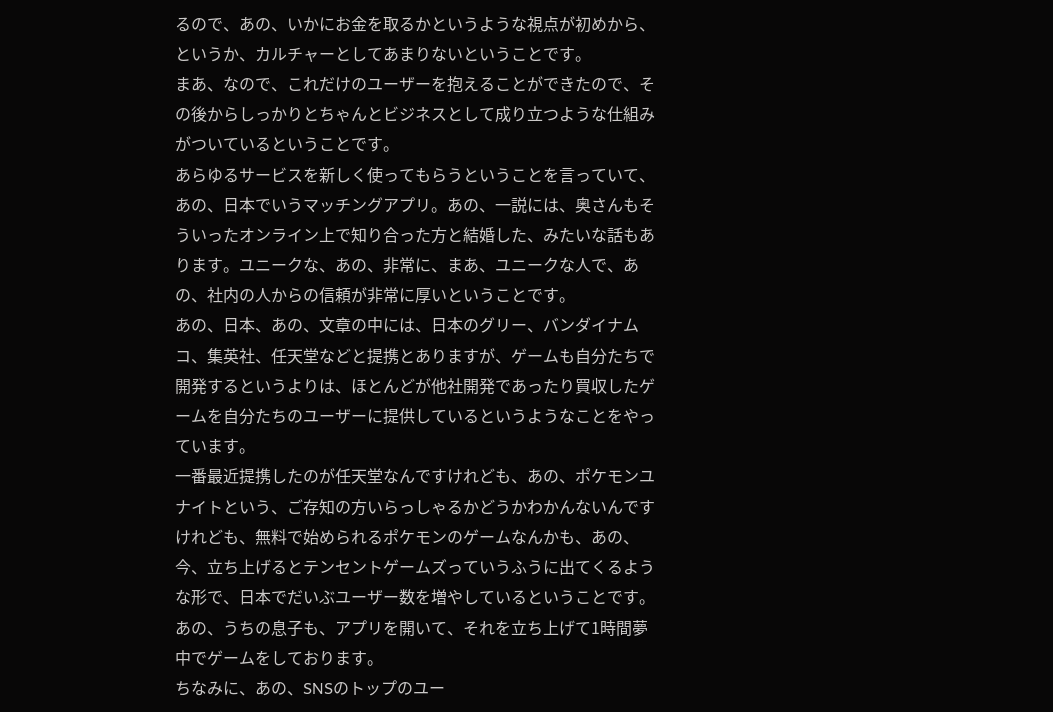るので、あの、いかにお金を取るかというような視点が初めから、というか、カルチャーとしてあまりないということです。
まあ、なので、これだけのユーザーを抱えることができたので、その後からしっかりとちゃんとビジネスとして成り立つような仕組みがついているということです。
あらゆるサービスを新しく使ってもらうということを言っていて、あの、日本でいうマッチングアプリ。あの、一説には、奥さんもそういったオンライン上で知り合った方と結婚した、みたいな話もあります。ユニークな、あの、非常に、まあ、ユニークな人で、あの、社内の人からの信頼が非常に厚いということです。
あの、日本、あの、文章の中には、日本のグリー、バンダイナムコ、集英社、任天堂などと提携とありますが、ゲームも自分たちで開発するというよりは、ほとんどが他社開発であったり買収したゲームを自分たちのユーザーに提供しているというようなことをやっています。
一番最近提携したのが任天堂なんですけれども、あの、ポケモンユナイトという、ご存知の方いらっしゃるかどうかわかんないんですけれども、無料で始められるポケモンのゲームなんかも、あの、今、立ち上げるとテンセントゲームズっていうふうに出てくるような形で、日本でだいぶユーザー数を増やしているということです。あの、うちの息子も、アプリを開いて、それを立ち上げて1時間夢中でゲームをしております。
ちなみに、あの、SNSのトップのユー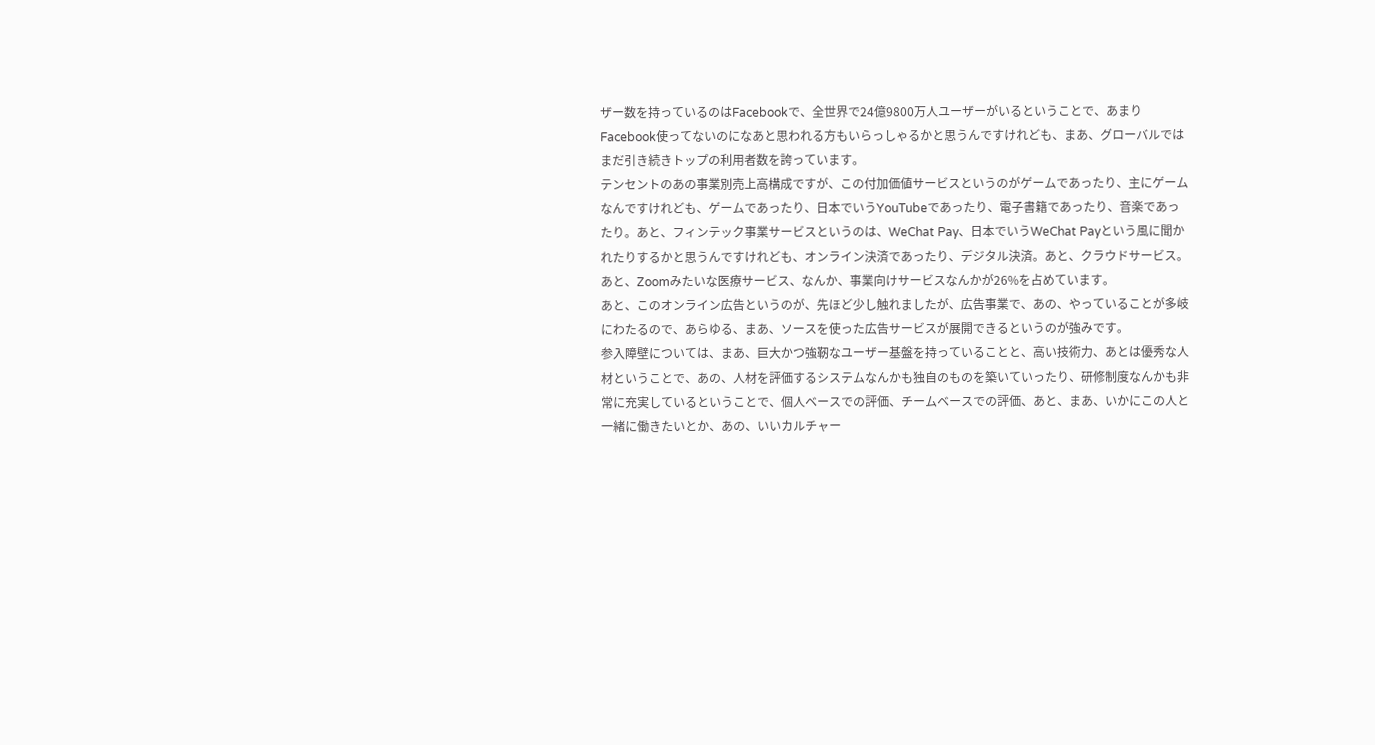ザー数を持っているのはFacebookで、全世界で24億9800万人ユーザーがいるということで、あまりFacebook使ってないのになあと思われる方もいらっしゃるかと思うんですけれども、まあ、グローバルではまだ引き続きトップの利用者数を誇っています。
テンセントのあの事業別売上高構成ですが、この付加価値サービスというのがゲームであったり、主にゲームなんですけれども、ゲームであったり、日本でいうYouTubeであったり、電子書籍であったり、音楽であったり。あと、フィンテック事業サービスというのは、WeChat Pay、日本でいうWeChat Payという風に聞かれたりするかと思うんですけれども、オンライン決済であったり、デジタル決済。あと、クラウドサービス。あと、Zoomみたいな医療サービス、なんか、事業向けサービスなんかが26%を占めています。
あと、このオンライン広告というのが、先ほど少し触れましたが、広告事業で、あの、やっていることが多岐にわたるので、あらゆる、まあ、ソースを使った広告サービスが展開できるというのが強みです。
参入障壁については、まあ、巨大かつ強靭なユーザー基盤を持っていることと、高い技術力、あとは優秀な人材ということで、あの、人材を評価するシステムなんかも独自のものを築いていったり、研修制度なんかも非常に充実しているということで、個人ベースでの評価、チームベースでの評価、あと、まあ、いかにこの人と一緒に働きたいとか、あの、いいカルチャー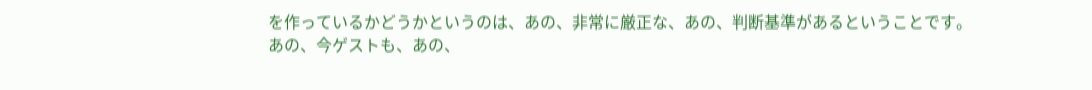を作っているかどうかというのは、あの、非常に厳正な、あの、判断基準があるということです。
あの、今ゲストも、あの、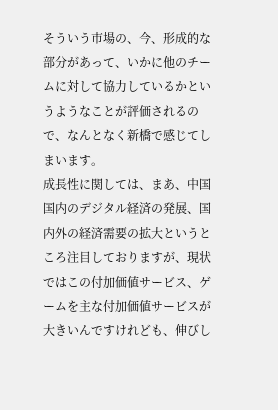そういう市場の、今、形成的な部分があって、いかに他のチームに対して協力しているかというようなことが評価されるので、なんとなく新橋で感じてしまいます。
成長性に関しては、まあ、中国国内のデジタル経済の発展、国内外の経済需要の拡大というところ注目しておりますが、現状ではこの付加価値サービス、ゲームを主な付加価値サービスが大きいんですけれども、伸びし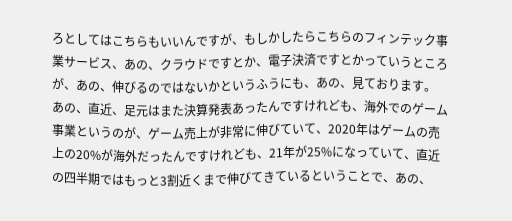ろとしてはこちらもいいんですが、もしかしたらこちらのフィンテック事業サービス、あの、クラウドですとか、電子決済ですとかっていうところが、あの、伸びるのではないかというふうにも、あの、見ております。
あの、直近、足元はまた決算発表あったんですけれども、海外でのゲーム事業というのが、ゲーム売上が非常に伸びていて、2020年はゲームの売上の20%が海外だったんですけれども、21年が25%になっていて、直近の四半期ではもっと3割近くまで伸びてきているということで、あの、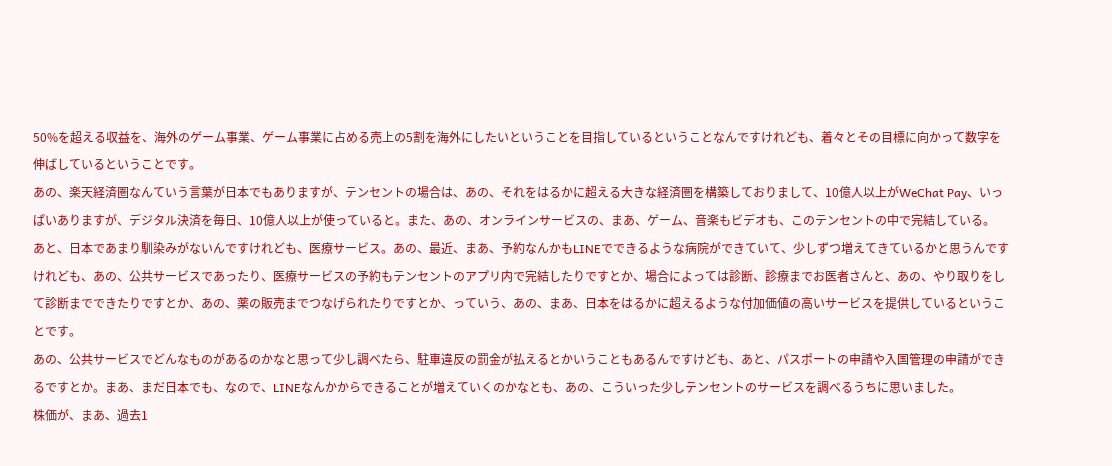50%を超える収益を、海外のゲーム事業、ゲーム事業に占める売上の5割を海外にしたいということを目指しているということなんですけれども、着々とその目標に向かって数字を伸ばしているということです。
あの、楽天経済圏なんていう言葉が日本でもありますが、テンセントの場合は、あの、それをはるかに超える大きな経済圏を構築しておりまして、10億人以上がWeChat Pay、いっぱいありますが、デジタル決済を毎日、10億人以上が使っていると。また、あの、オンラインサービスの、まあ、ゲーム、音楽もビデオも、このテンセントの中で完結している。
あと、日本であまり馴染みがないんですけれども、医療サービス。あの、最近、まあ、予約なんかもLINEでできるような病院ができていて、少しずつ増えてきているかと思うんですけれども、あの、公共サービスであったり、医療サービスの予約もテンセントのアプリ内で完結したりですとか、場合によっては診断、診療までお医者さんと、あの、やり取りをして診断までできたりですとか、あの、薬の販売までつなげられたりですとか、っていう、あの、まあ、日本をはるかに超えるような付加価値の高いサービスを提供しているということです。
あの、公共サービスでどんなものがあるのかなと思って少し調べたら、駐車違反の罰金が払えるとかいうこともあるんですけども、あと、パスポートの申請や入国管理の申請ができるですとか。まあ、まだ日本でも、なので、LINEなんかからできることが増えていくのかなとも、あの、こういった少しテンセントのサービスを調べるうちに思いました。
株価が、まあ、過去1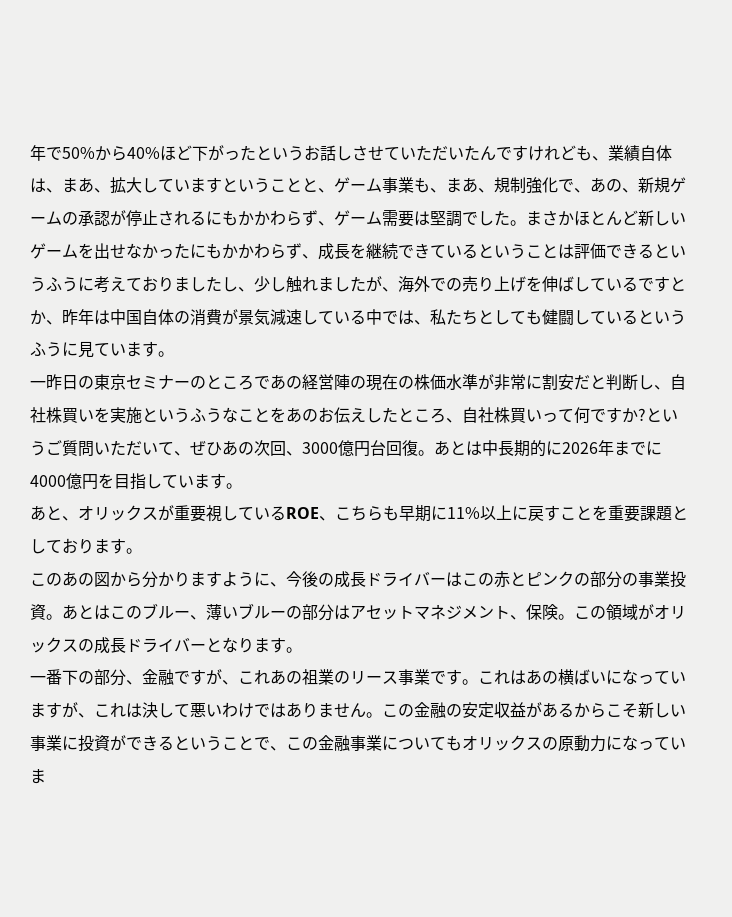年で50%から40%ほど下がったというお話しさせていただいたんですけれども、業績自体は、まあ、拡大していますということと、ゲーム事業も、まあ、規制強化で、あの、新規ゲームの承認が停止されるにもかかわらず、ゲーム需要は堅調でした。まさかほとんど新しいゲームを出せなかったにもかかわらず、成長を継続できているということは評価できるというふうに考えておりましたし、少し触れましたが、海外での売り上げを伸ばしているですとか、昨年は中国自体の消費が景気減速している中では、私たちとしても健闘しているというふうに見ています。
一昨日の東京セミナーのところであの経営陣の現在の株価水準が非常に割安だと判断し、自社株買いを実施というふうなことをあのお伝えしたところ、自社株買いって何ですか?というご質問いただいて、ぜひあの次回、3000億円台回復。あとは中長期的に2026年までに4000億円を目指しています。
あと、オリックスが重要視しているROE、こちらも早期に11%以上に戻すことを重要課題としております。
このあの図から分かりますように、今後の成長ドライバーはこの赤とピンクの部分の事業投資。あとはこのブルー、薄いブルーの部分はアセットマネジメント、保険。この領域がオリックスの成長ドライバーとなります。
一番下の部分、金融ですが、これあの祖業のリース事業です。これはあの横ばいになっていますが、これは決して悪いわけではありません。この金融の安定収益があるからこそ新しい事業に投資ができるということで、この金融事業についてもオリックスの原動力になっていま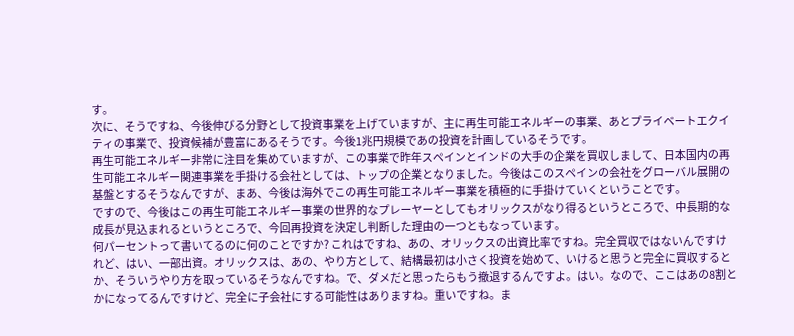す。
次に、そうですね、今後伸びる分野として投資事業を上げていますが、主に再生可能エネルギーの事業、あとプライベートエクイティの事業で、投資候補が豊富にあるそうです。今後1兆円規模であの投資を計画しているそうです。
再生可能エネルギー非常に注目を集めていますが、この事業で昨年スペインとインドの大手の企業を買収しまして、日本国内の再生可能エネルギー関連事業を手掛ける会社としては、トップの企業となりました。今後はこのスペインの会社をグローバル展開の基盤とするそうなんですが、まあ、今後は海外でこの再生可能エネルギー事業を積極的に手掛けていくということです。
ですので、今後はこの再生可能エネルギー事業の世界的なプレーヤーとしてもオリックスがなり得るというところで、中長期的な成長が見込まれるというところで、今回再投資を決定し判断した理由の一つともなっています。
何パーセントって書いてるのに何のことですか? これはですね、あの、オリックスの出資比率ですね。完全買収ではないんですけれど、はい、一部出資。オリックスは、あの、やり方として、結構最初は小さく投資を始めて、いけると思うと完全に買収するとか、そういうやり方を取っているそうなんですね。で、ダメだと思ったらもう撤退するんですよ。はい。なので、ここはあの8割とかになってるんですけど、完全に子会社にする可能性はありますね。重いですね。ま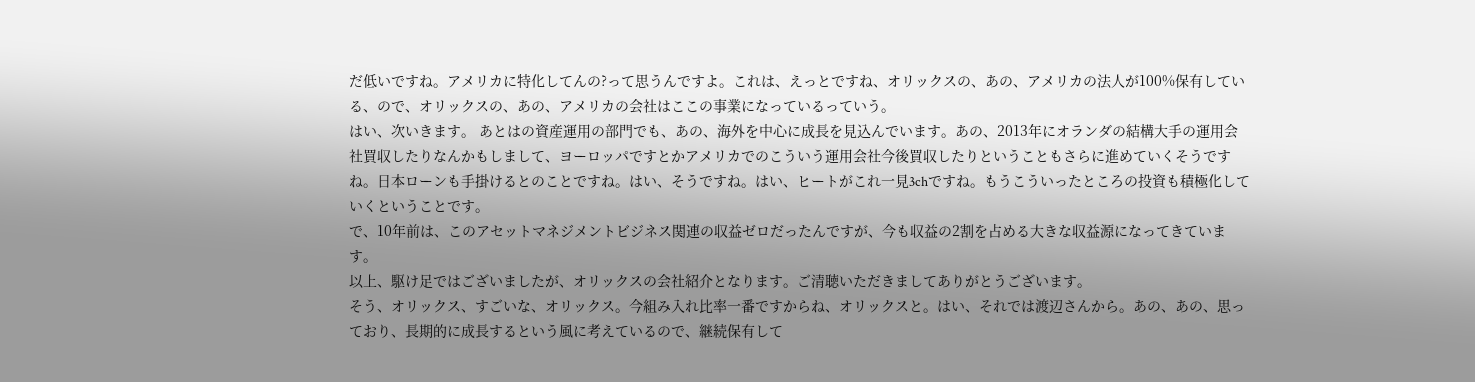だ低いですね。アメリカに特化してんの?って思うんですよ。これは、えっとですね、オリックスの、あの、アメリカの法人が100%保有している、ので、オリックスの、あの、アメリカの会社はここの事業になっているっていう。
はい、次いきます。 あとはの資産運用の部門でも、あの、海外を中心に成長を見込んでいます。あの、2013年にオランダの結構大手の運用会社買収したりなんかもしまして、ヨーロッパですとかアメリカでのこういう運用会社今後買収したりということもさらに進めていくそうですね。日本ローンも手掛けるとのことですね。はい、そうですね。はい、ヒートがこれ一見3chですね。もうこういったところの投資も積極化していくということです。
で、10年前は、このアセットマネジメントビジネス関連の収益ゼロだったんですが、今も収益の2割を占める大きな収益源になってきています。
以上、駆け足ではございましたが、オリックスの会社紹介となります。ご清聴いただきましてありがとうございます。
そう、オリックス、すごいな、オリックス。今組み入れ比率一番ですからね、オリックスと。はい、それでは渡辺さんから。あの、あの、思っており、長期的に成長するという風に考えているので、継続保有して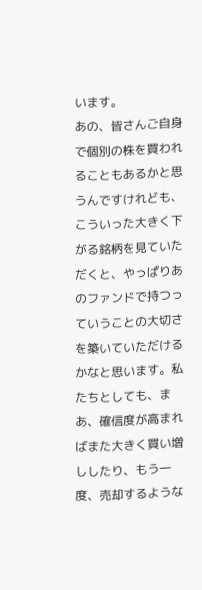います。
あの、皆さんご自身で個別の株を買われることもあるかと思うんですけれども、こういった大きく下がる銘柄を見ていただくと、やっぱりあのファンドで持つっていうことの大切さを築いていただけるかなと思います。私たちとしても、まあ、確信度が高まればまた大きく買い増ししたり、もう一度、売却するような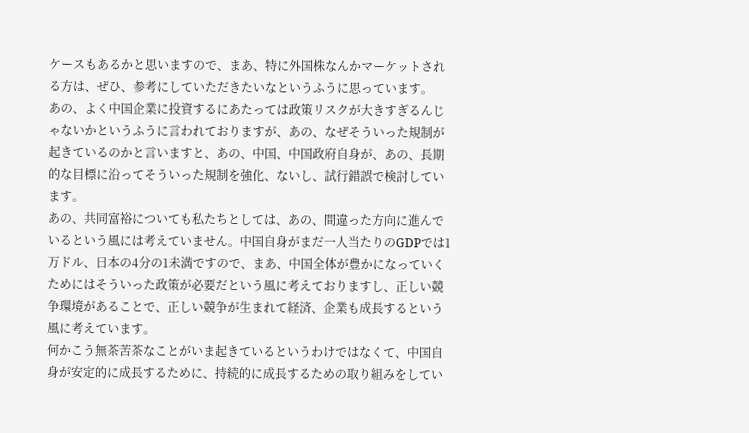ケースもあるかと思いますので、まあ、特に外国株なんかマーケットされる方は、ぜひ、参考にしていただきたいなというふうに思っています。
あの、よく中国企業に投資するにあたっては政策リスクが大きすぎるんじゃないかというふうに言われておりますが、あの、なぜそういった規制が起きているのかと言いますと、あの、中国、中国政府自身が、あの、長期的な目標に沿ってそういった規制を強化、ないし、試行錯誤で検討しています。
あの、共同富裕についても私たちとしては、あの、間違った方向に進んでいるという風には考えていません。中国自身がまだ一人当たりのGDPでは1万ドル、日本の4分の1未満ですので、まあ、中国全体が豊かになっていくためにはそういった政策が必要だという風に考えておりますし、正しい競争環境があることで、正しい競争が生まれて経済、企業も成長するという風に考えています。
何かこう無茶苦茶なことがいま起きているというわけではなくて、中国自身が安定的に成長するために、持続的に成長するための取り組みをしてい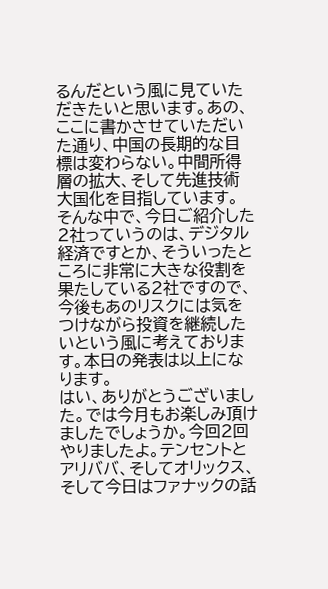るんだという風に見ていただきたいと思います。あの、ここに書かさせていただいた通り、中国の長期的な目標は変わらない。中間所得層の拡大、そして先進技術大国化を目指しています。
そんな中で、今日ご紹介した2社っていうのは、デジタル経済ですとか、そういったところに非常に大きな役割を果たしている2社ですので、今後もあのリスクには気をつけながら投資を継続したいという風に考えております。本日の発表は以上になります。
はい、ありがとうございました。では今月もお楽しみ頂けましたでしょうか。今回2回やりましたよ。テンセントとアリババ、そしてオリックス、そして今日はファナックの話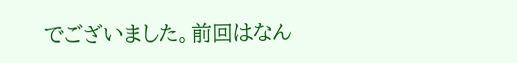でございました。前回はなん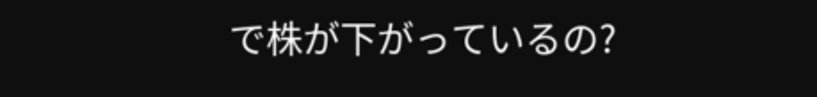で株が下がっているの?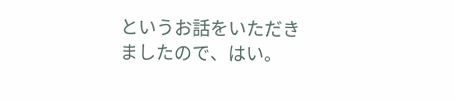というお話をいただきましたので、はい。